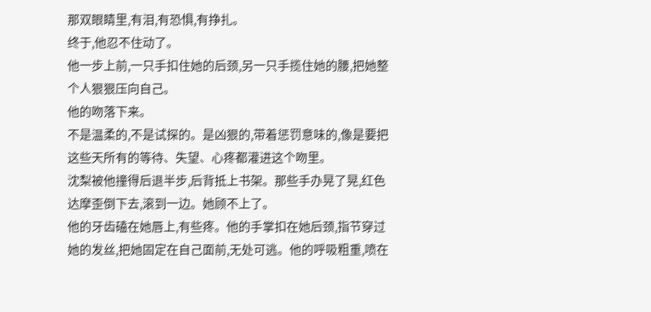那双眼睛里,有泪,有恐惧,有挣扎。
终于,他忍不住动了。
他一步上前,一只手扣住她的后颈,另一只手揽住她的腰,把她整个人狠狠压向自己。
他的吻落下来。
不是温柔的,不是试探的。是凶狠的,带着惩罚意味的,像是要把这些天所有的等待、失望、心疼都灌进这个吻里。
沈梨被他撞得后退半步,后背抵上书架。那些手办晃了晃,红色达摩歪倒下去,滚到一边。她顾不上了。
他的牙齿磕在她唇上,有些疼。他的手掌扣在她后颈,指节穿过她的发丝,把她固定在自己面前,无处可逃。他的呼吸粗重,喷在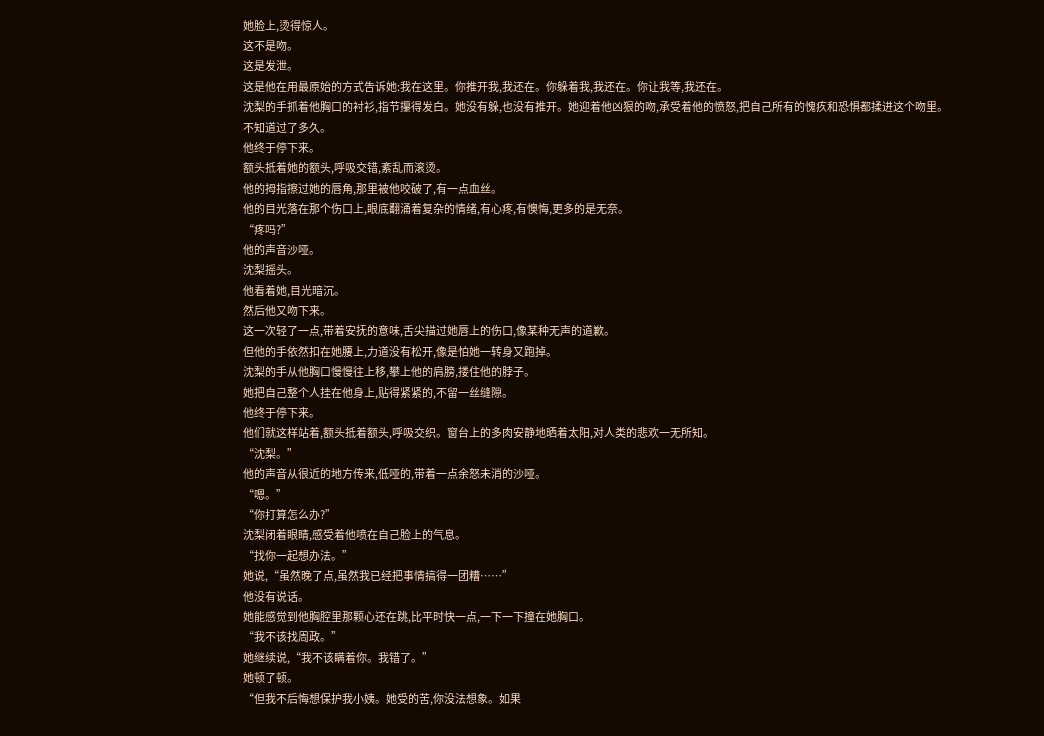她脸上,烫得惊人。
这不是吻。
这是发泄。
这是他在用最原始的方式告诉她:我在这里。你推开我,我还在。你躲着我,我还在。你让我等,我还在。
沈梨的手抓着他胸口的衬衫,指节攥得发白。她没有躲,也没有推开。她迎着他凶狠的吻,承受着他的愤怒,把自己所有的愧疚和恐惧都揉进这个吻里。
不知道过了多久。
他终于停下来。
额头抵着她的额头,呼吸交错,紊乱而滚烫。
他的拇指擦过她的唇角,那里被他咬破了,有一点血丝。
他的目光落在那个伤口上,眼底翻涌着复杂的情绪,有心疼,有懊悔,更多的是无奈。
“疼吗?”
他的声音沙哑。
沈梨摇头。
他看着她,目光暗沉。
然后他又吻下来。
这一次轻了一点,带着安抚的意味,舌尖描过她唇上的伤口,像某种无声的道歉。
但他的手依然扣在她腰上,力道没有松开,像是怕她一转身又跑掉。
沈梨的手从他胸口慢慢往上移,攀上他的肩膀,搂住他的脖子。
她把自己整个人挂在他身上,贴得紧紧的,不留一丝缝隙。
他终于停下来。
他们就这样站着,额头抵着额头,呼吸交织。窗台上的多肉安静地晒着太阳,对人类的悲欢一无所知。
“沈梨。”
他的声音从很近的地方传来,低哑的,带着一点余怒未消的沙哑。
“嗯。”
“你打算怎么办?”
沈梨闭着眼睛,感受着他喷在自己脸上的气息。
“找你一起想办法。”
她说,“虽然晚了点,虽然我已经把事情搞得一团糟……”
他没有说话。
她能感觉到他胸腔里那颗心还在跳,比平时快一点,一下一下撞在她胸口。
“我不该找周政。”
她继续说,“我不该瞒着你。我错了。”
她顿了顿。
“但我不后悔想保护我小姨。她受的苦,你没法想象。如果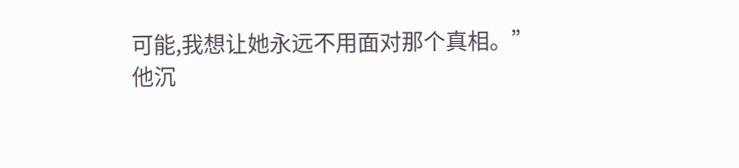可能,我想让她永远不用面对那个真相。”
他沉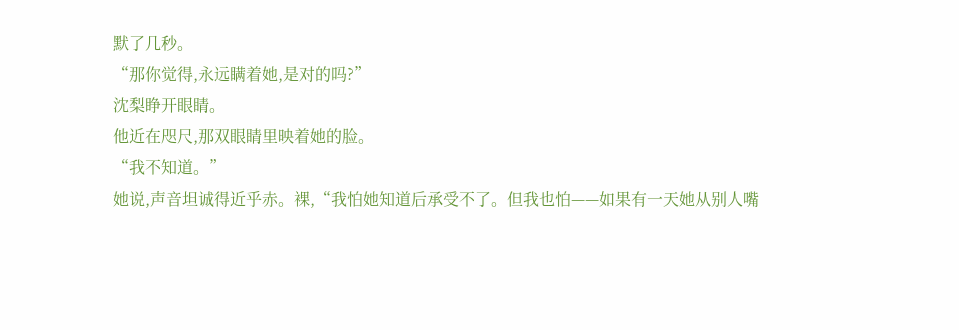默了几秒。
“那你觉得,永远瞒着她,是对的吗?”
沈梨睁开眼睛。
他近在咫尺,那双眼睛里映着她的脸。
“我不知道。”
她说,声音坦诚得近乎赤。裸,“我怕她知道后承受不了。但我也怕——如果有一天她从别人嘴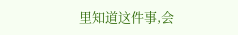里知道这件事,会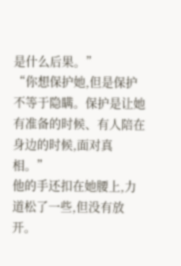是什么后果。”
“你想保护她,但是保护不等于隐瞒。保护是让她有准备的时候、有人陪在身边的时候,面对真相。”
他的手还扣在她腰上,力道松了一些,但没有放开。